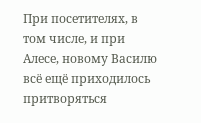При посетителях, в том числе, и при Алесе, новому Василю всё ещё приходилось притворяться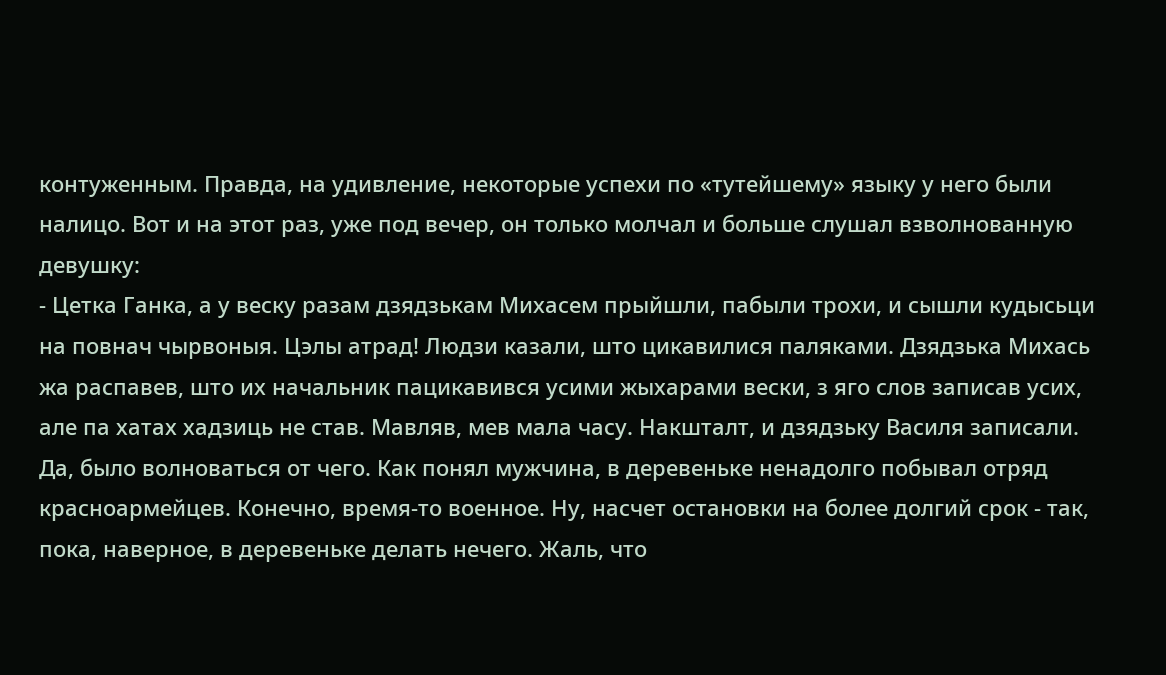контуженным. Правда, на удивление, некоторые успехи по «тутейшему» языку у него были налицо. Вот и на этот раз, уже под вечер, он только молчал и больше слушал взволнованную девушку:
- Цетка Ганка, а у веску разам дзядзькам Михасем прыйшли, пабыли трохи, и сышли кудысьци на повнач чырвоныя. Цэлы атрад! Людзи казали, што цикавилися паляками. Дзядзька Михась жа распавев, што их начальник пацикавився усими жыхарами вески, з яго слов записав усих, але па хатах хадзиць не став. Мавляв, мев мала часу. Накшталт, и дзядзьку Василя записали.
Да, было волноваться от чего. Как понял мужчина, в деревеньке ненадолго побывал отряд красноармейцев. Конечно, время-то военное. Ну, насчет остановки на более долгий срок - так, пока, наверное, в деревеньке делать нечего. Жаль, что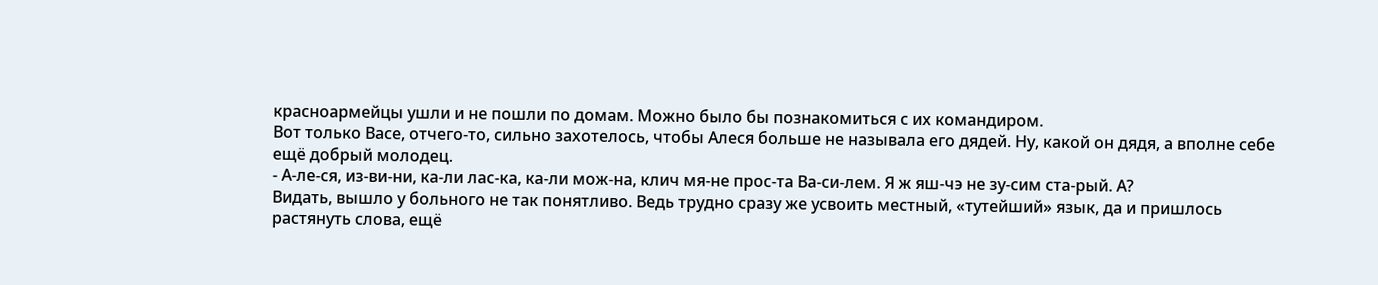красноармейцы ушли и не пошли по домам. Можно было бы познакомиться с их командиром.
Вот только Васе, отчего-то, сильно захотелось, чтобы Алеся больше не называла его дядей. Ну, какой он дядя, а вполне себе ещё добрый молодец.
- А-ле-ся, из-ви-ни, ка-ли лас-ка, ка-ли мож-на, клич мя-не прос-та Ва-си-лем. Я ж яш-чэ не зу-сим ста-рый. А?
Видать, вышло у больного не так понятливо. Ведь трудно сразу же усвоить местный, «тутейший» язык, да и пришлось растянуть слова, ещё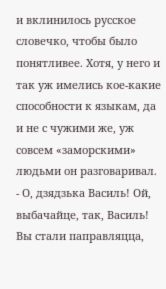и вклинилось русское словечко, чтобы было понятливее. Хотя, у него и так уж имелись кое-какие способности к языкам, да и не с чужими же, уж совсем «заморскими» людьми он разговаривал.
- О, дзядзька Василь! Ой, выбачайце, так, Василь! Вы стали паправляцца,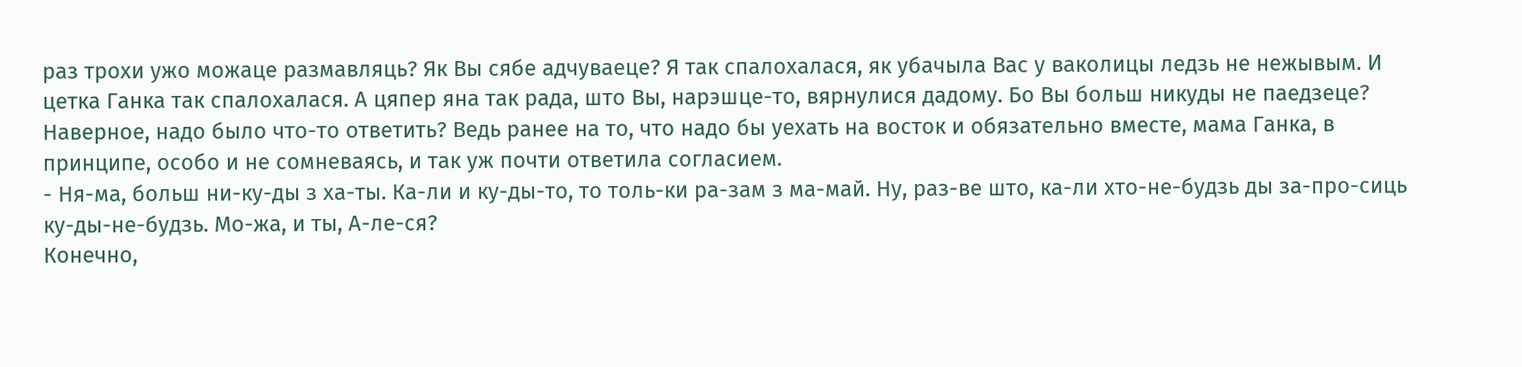раз трохи ужо можаце размавляць? Як Вы сябе адчуваеце? Я так спалохалася, як убачыла Вас у ваколицы ледзь не нежывым. И цетка Ганка так спалохалася. А цяпер яна так рада, што Вы, нарэшце-то, вярнулися дадому. Бо Вы больш никуды не паедзеце?
Наверное, надо было что-то ответить? Ведь ранее на то, что надо бы уехать на восток и обязательно вместе, мама Ганка, в принципе, особо и не сомневаясь, и так уж почти ответила согласием.
- Ня-ма, больш ни-ку-ды з ха-ты. Ка-ли и ку-ды-то, то толь-ки ра-зам з ма-май. Ну, раз-ве што, ка-ли хто-не-будзь ды за-про-сиць ку-ды-не-будзь. Мо-жа, и ты, А-ле-ся?
Конечно,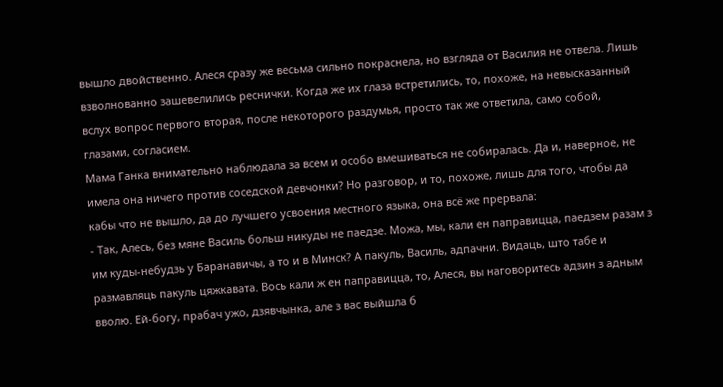вышло двойственно. Алеся сразу же весьма сильно покраснела, но взгляда от Василия не отвела. Лишь взволнованно зашевелились реснички. Когда же их глаза встретились, то, похоже, на невысказанный вслух вопрос первого вторая, после некоторого раздумья, просто так же ответила, само собой, глазами, согласием.
Мама Ганка внимательно наблюдала за всем и особо вмешиваться не собиралась. Да и, наверное, не имела она ничего против соседской девчонки? Но разговор, и то, похоже, лишь для того, чтобы да кабы что не вышло, да до лучшего усвоения местного языка, она всё же прервала:
- Так, Алесь, без мяне Василь больш никуды не паедзе. Можа, мы, кали ен паправицца, паедзем разам з им куды-небудзь у Баранавичы, а то и в Минск? А пакуль, Василь, адпачни. Видаць, што табе и размавляць пакуль цяжкавата. Вось кали ж ен паправицца, то, Алеся, вы наговоритесь адзин з адным вволю. Ей-богу, прабач ужо, дзявчынка, але з вас выйшла б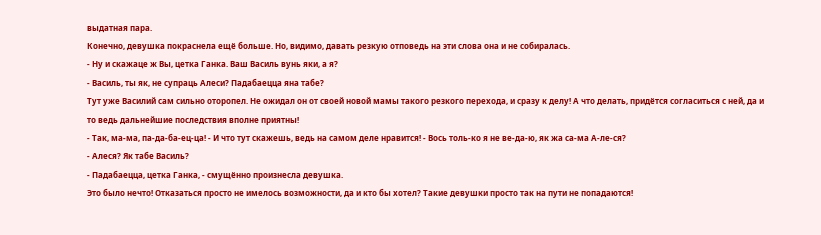выдатная пара.
Конечно, девушка покраснела ещё больше. Но, видимо, давать резкую отповедь на эти слова она и не собиралась.
- Ну и скажаце ж Вы, цетка Ганка. Ваш Василь вунь яки, а я?
- Василь, ты як, не супраць Алеси? Падабаецца яна табе?
Тут уже Василий сам сильно оторопел. Не ожидал он от своей новой мамы такого резкого перехода, и сразу к делу! А что делать, придётся согласиться с ней, да и то ведь дальнейшие последствия вполне приятны!
- Так, ма-ма, па-да-ба-ец-ца! - И что тут скажешь, ведь на самом деле нравится! - Вось толь-ко я не ве-да-ю, як жа са-ма А-ле-ся?
- Алеся? Як табе Василь?
- Падабаецца, цетка Ганка, - смущённо произнесла девушка.
Это было нечто! Отказаться просто не имелось возможности, да и кто бы хотел? Такие девушки просто так на пути не попадаются!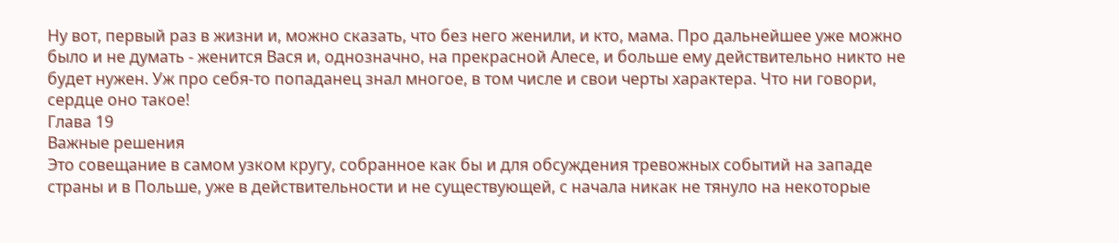Ну вот, первый раз в жизни и, можно сказать, что без него женили, и кто, мама. Про дальнейшее уже можно было и не думать - женится Вася и, однозначно, на прекрасной Алесе, и больше ему действительно никто не будет нужен. Уж про себя-то попаданец знал многое, в том числе и свои черты характера. Что ни говори, сердце оно такое!
Глава 19
Важные решения
Это совещание в самом узком кругу, собранное как бы и для обсуждения тревожных событий на западе страны и в Польше, уже в действительности и не существующей, с начала никак не тянуло на некоторые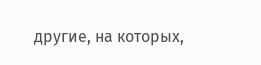другие, на которых,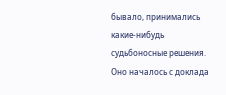бывало, принимались какие-нибудь судьбоносные решения. Оно началось с доклада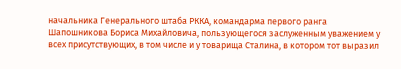начальника Генерального штаба РККА, командарма первого ранга Шапошникова Бориса Михайловича, пользующегося заслуженным уважением у всех присутствующих, в том числе и у товарища Сталина, в котором тот выразил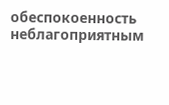обеспокоенность неблагоприятным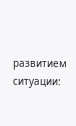развитием ситуации: